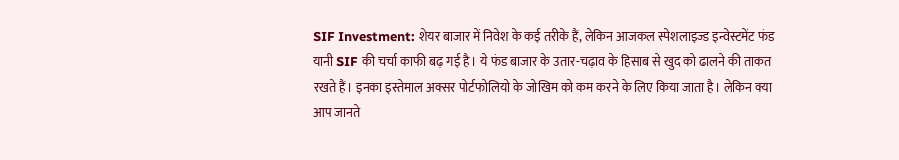SIF Investment: शेयर बाजार में निवेश के कई तरीके हैं, लेकिन आजकल स्पेशलाइज्ड इन्वेस्टमेंट फंड यानी SIF की चर्चा काफी बढ़ गई है। ये फंड बाजार के उतार-चढ़ाव के हिसाब से खुद को ढालने की ताकत रखते हैं। इनका इस्तेमाल अक्सर पोर्टफोलियो के जोखिम को कम करने के लिए किया जाता है। लेकिन क्या आप जानते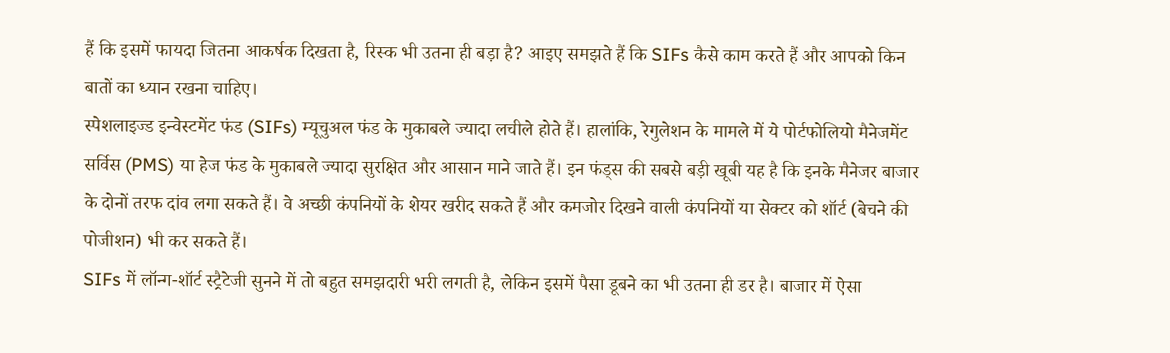हैं कि इसमें फायदा जितना आकर्षक दिखता है, रिस्क भी उतना ही बड़ा है? आइए समझते हैं कि SIFs कैसे काम करते हैं और आपको किन बातों का ध्यान रखना चाहिए।
स्पेशलाइज्ड इन्वेस्टमेंट फंड (SIFs) म्यूचुअल फंड के मुकाबले ज्यादा लचीले होते हैं। हालांकि, रेगुलेशन के मामले में ये पोर्टफोलियो मैनेजमेंट सर्विस (PMS) या हेज फंड के मुकाबले ज्यादा सुरक्षित और आसान माने जाते हैं। इन फंड्स की सबसे बड़ी खूबी यह है कि इनके मैनेजर बाजार के दोनों तरफ दांव लगा सकते हैं। वे अच्छी कंपनियों के शेयर खरीद सकते हैं और कमजोर दिखने वाली कंपनियों या सेक्टर को शॉर्ट (बेचने की पोजीशन) भी कर सकते हैं।
SIFs में लॉन्ग-शॉर्ट स्ट्रैटेजी सुनने में तो बहुत समझदारी भरी लगती है, लेकिन इसमें पैसा डूबने का भी उतना ही डर है। बाजार में ऐसा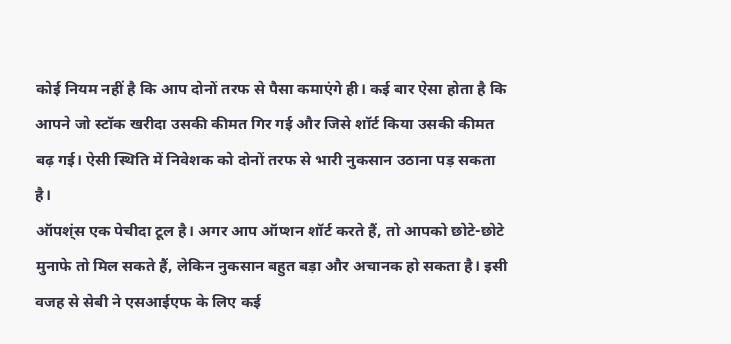कोई नियम नहीं है कि आप दोनों तरफ से पैसा कमाएंगे ही। कई बार ऐसा होता है कि आपने जो स्टॉक खरीदा उसकी कीमत गिर गई और जिसे शॉर्ट किया उसकी कीमत बढ़ गई। ऐसी स्थिति में निवेशक को दोनों तरफ से भारी नुकसान उठाना पड़ सकता है।
ऑपश्ंस एक पेचीदा टूल है। अगर आप ऑप्शन शॉर्ट करते हैं, तो आपको छोटे-छोटे मुनाफे तो मिल सकते हैं, लेकिन नुकसान बहुत बड़ा और अचानक हो सकता है। इसी वजह से सेबी ने एसआईएफ के लिए कई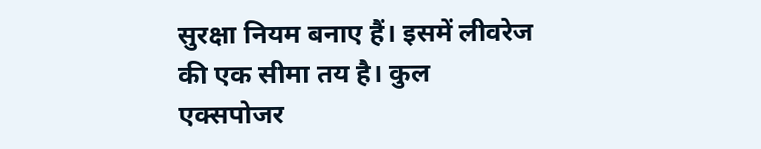सुरक्षा नियम बनाए हैं। इसमें लीवरेज की एक सीमा तय है। कुल एक्सपोजर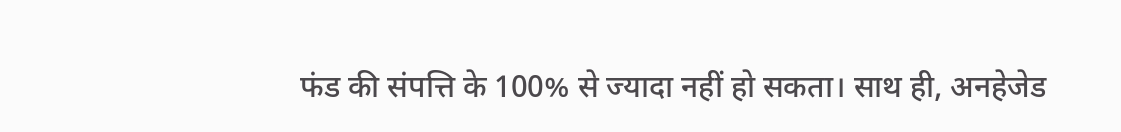फंड की संपत्ति के 100% से ज्यादा नहीं हो सकता। साथ ही, अनहेजेड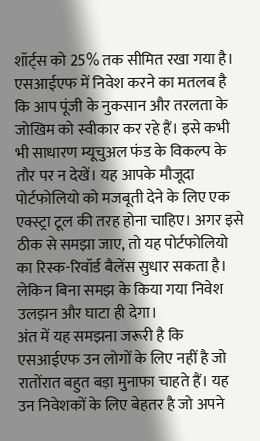शॉर्ट्स को 25% तक सीमित रखा गया है।
एसआईएफ में निवेश करने का मतलब है कि आप पूंजी के नुकसान और तरलता के जोखिम को स्वीकार कर रहे हैं। इसे कभी भी साधारण म्यूचुअल फंड के विकल्प के तौर पर न देखें। यह आपके मौजूदा पोर्टफोलियो को मजबूती देने के लिए एक एक्स्ट्रा टूल की तरह होना चाहिए। अगर इसे ठीक से समझा जाए, तो यह पोर्टफोलियो का रिस्क-रिवॉर्ड बैलेंस सुधार सकता है। लेकिन बिना समझ के किया गया निवेश उलझन और घाटा ही देगा।
अंत में यह समझना जरूरी है कि एसआईएफ उन लोगों के लिए नहीं है जो रातोंरात बहुत बड़ा मुनाफा चाहते हैं। यह उन निवेशकों के लिए बेहतर है जो अपने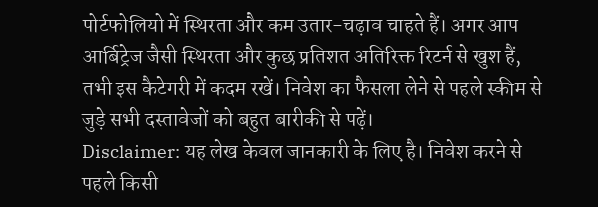पोर्टफोलियो में स्थिरता और कम उतार-चढ़ाव चाहते हैं। अगर आप आर्बिट्रेज जैसी स्थिरता और कुछ प्रतिशत अतिरिक्त रिटर्न से खुश हैं, तभी इस कैटेगरी में कदम रखें। निवेश का फैसला लेने से पहले स्कीम से जुड़े सभी दस्तावेजों को बहुत बारीकी से पढ़ें।
Disclaimer: यह लेख केवल जानकारी के लिए है। निवेश करने से पहले किसी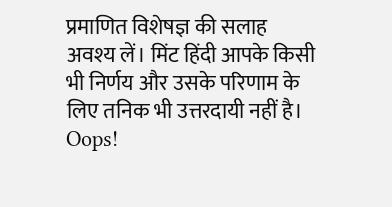प्रमाणित विशेषज्ञ की सलाह अवश्य लें। मिंट हिंदी आपके किसी भी निर्णय और उसके परिणाम के लिए तनिक भी उत्तरदायी नहीं है।
Oops!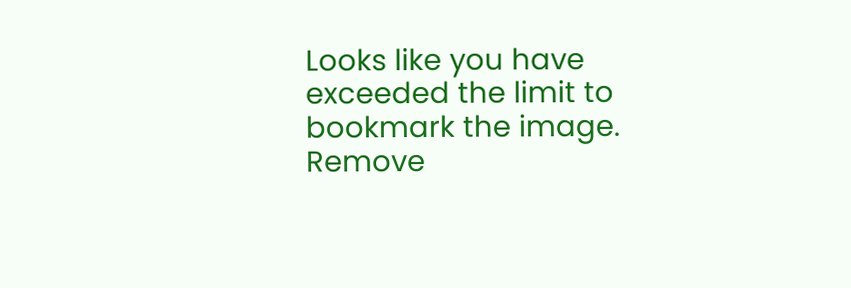Looks like you have exceeded the limit to bookmark the image. Remove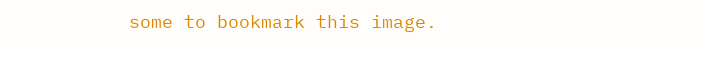some to bookmark this image.